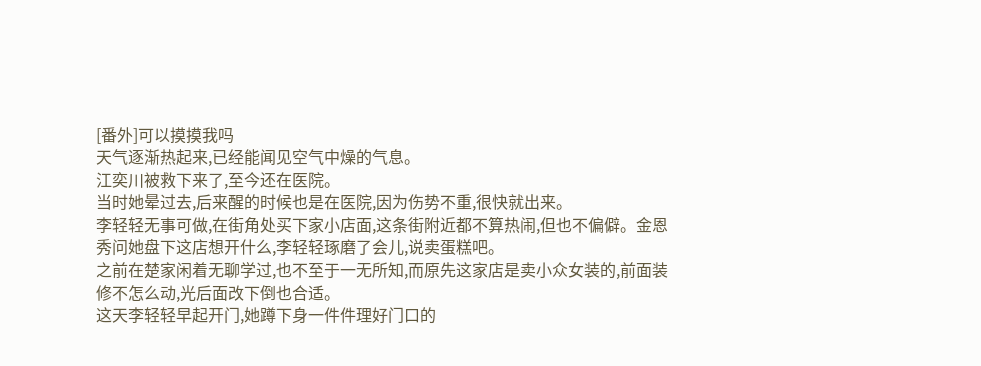[番外]可以摸摸我吗
天气逐渐热起来,已经能闻见空气中燥的气息。
江奕川被救下来了,至今还在医院。
当时她晕过去,后来醒的时候也是在医院,因为伤势不重,很快就出来。
李轻轻无事可做,在街角处买下家小店面,这条街附近都不算热闹,但也不偏僻。金恩秀问她盘下这店想开什么,李轻轻琢磨了会儿,说卖蛋糕吧。
之前在楚家闲着无聊学过,也不至于一无所知,而原先这家店是卖小众女装的,前面装修不怎么动,光后面改下倒也合适。
这天李轻轻早起开门,她蹲下身一件件理好门口的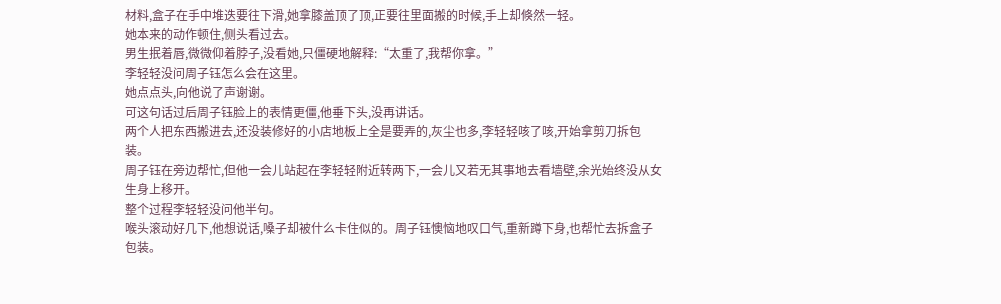材料,盒子在手中堆迭要往下滑,她拿膝盖顶了顶,正要往里面搬的时候,手上却倏然一轻。
她本来的动作顿住,侧头看过去。
男生抿着唇,微微仰着脖子,没看她,只僵硬地解释:“太重了,我帮你拿。”
李轻轻没问周子钰怎么会在这里。
她点点头,向他说了声谢谢。
可这句话过后周子钰脸上的表情更僵,他垂下头,没再讲话。
两个人把东西搬进去,还没装修好的小店地板上全是要弄的,灰尘也多,李轻轻咳了咳,开始拿剪刀拆包装。
周子钰在旁边帮忙,但他一会儿站起在李轻轻附近转两下,一会儿又若无其事地去看墙壁,余光始终没从女生身上移开。
整个过程李轻轻没问他半句。
喉头滚动好几下,他想说话,嗓子却被什么卡住似的。周子钰懊恼地叹口气,重新蹲下身,也帮忙去拆盒子包装。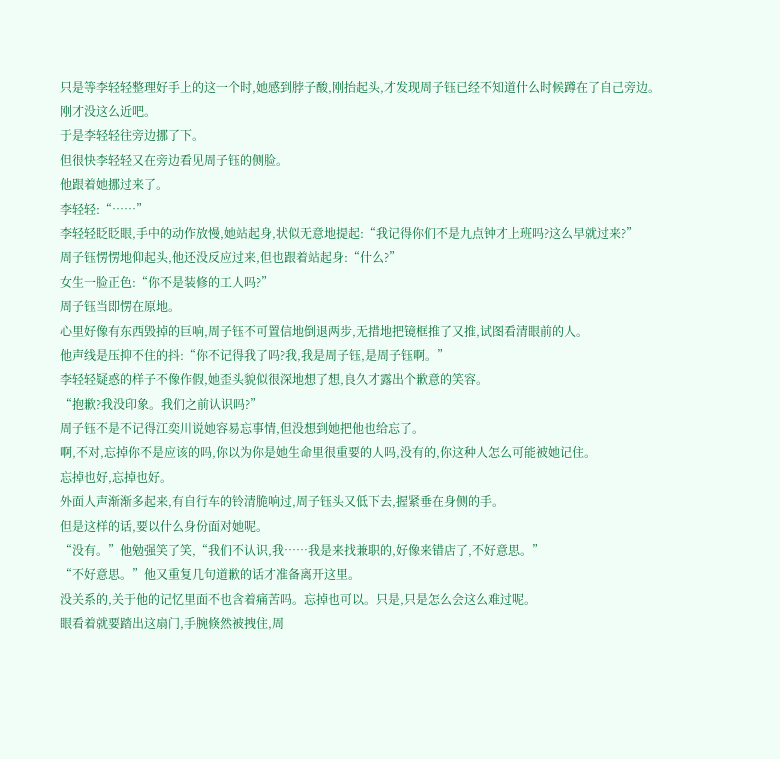只是等李轻轻整理好手上的这一个时,她感到脖子酸,刚抬起头,才发现周子钰已经不知道什么时候蹲在了自己旁边。
刚才没这么近吧。
于是李轻轻往旁边挪了下。
但很快李轻轻又在旁边看见周子钰的侧脸。
他跟着她挪过来了。
李轻轻:“……”
李轻轻眨眨眼,手中的动作放慢,她站起身,状似无意地提起:“我记得你们不是九点钟才上班吗?这么早就过来?”
周子钰愣愣地仰起头,他还没反应过来,但也跟着站起身:“什么?”
女生一脸正色:“你不是装修的工人吗?”
周子钰当即愣在原地。
心里好像有东西毁掉的巨响,周子钰不可置信地倒退两步,无措地把镜框推了又推,试图看清眼前的人。
他声线是压抑不住的抖:“你不记得我了吗?我,我是周子钰,是周子钰啊。”
李轻轻疑惑的样子不像作假,她歪头貌似很深地想了想,良久才露出个歉意的笑容。
“抱歉?我没印象。我们之前认识吗?”
周子钰不是不记得江奕川说她容易忘事情,但没想到她把他也给忘了。
啊,不对,忘掉你不是应该的吗,你以为你是她生命里很重要的人吗,没有的,你这种人怎么可能被她记住。
忘掉也好,忘掉也好。
外面人声渐渐多起来,有自行车的铃清脆响过,周子钰头又低下去,握紧垂在身侧的手。
但是这样的话,要以什么身份面对她呢。
“没有。”他勉强笑了笑,“我们不认识,我……我是来找兼职的,好像来错店了,不好意思。”
“不好意思。”他又重复几句道歉的话才准备离开这里。
没关系的,关于他的记忆里面不也含着痛苦吗。忘掉也可以。只是,只是怎么会这么难过呢。
眼看着就要踏出这扇门,手腕倏然被拽住,周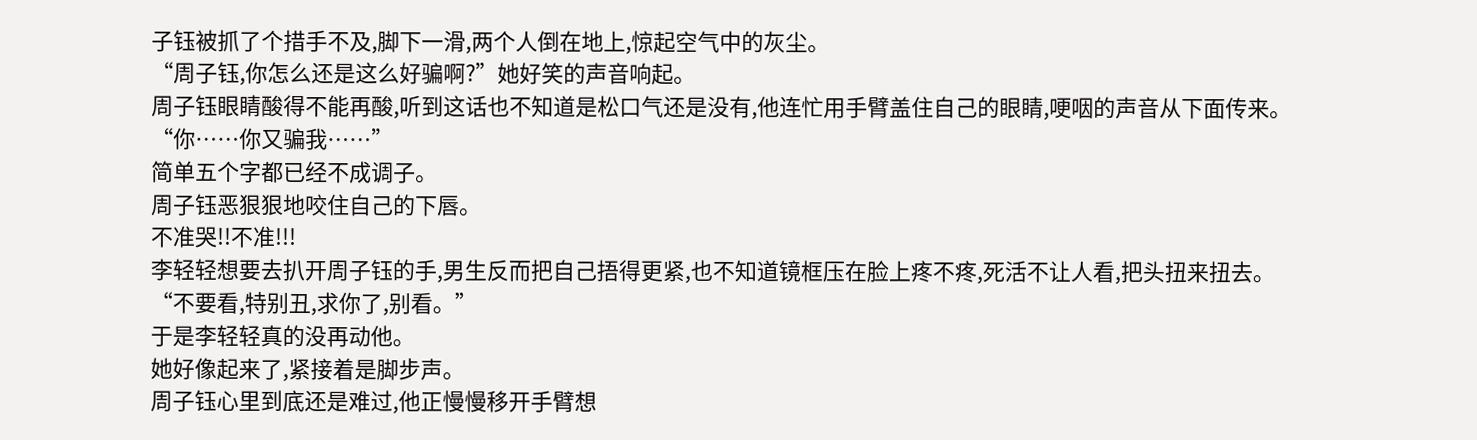子钰被抓了个措手不及,脚下一滑,两个人倒在地上,惊起空气中的灰尘。
“周子钰,你怎么还是这么好骗啊?”她好笑的声音响起。
周子钰眼睛酸得不能再酸,听到这话也不知道是松口气还是没有,他连忙用手臂盖住自己的眼睛,哽咽的声音从下面传来。
“你……你又骗我……”
简单五个字都已经不成调子。
周子钰恶狠狠地咬住自己的下唇。
不准哭!!不准!!!
李轻轻想要去扒开周子钰的手,男生反而把自己捂得更紧,也不知道镜框压在脸上疼不疼,死活不让人看,把头扭来扭去。
“不要看,特别丑,求你了,别看。”
于是李轻轻真的没再动他。
她好像起来了,紧接着是脚步声。
周子钰心里到底还是难过,他正慢慢移开手臂想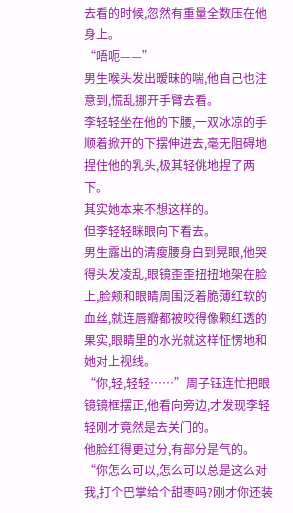去看的时候,忽然有重量全数压在他身上。
“唔呃——”
男生喉头发出暧昧的喘,他自己也注意到,慌乱挪开手臂去看。
李轻轻坐在他的下腰,一双冰凉的手顺着掀开的下摆伸进去,毫无阻碍地捏住他的乳头,极其轻佻地捏了两下。
其实她本来不想这样的。
但李轻轻眯眼向下看去。
男生露出的清瘦腰身白到晃眼,他哭得头发凌乱,眼镜歪歪扭扭地架在脸上,脸颊和眼睛周围泛着脆薄红软的血丝,就连唇瓣都被咬得像颗红透的果实,眼睛里的水光就这样怔愣地和她对上视线。
“你,轻,轻轻……”周子钰连忙把眼镜镜框摆正,他看向旁边,才发现李轻轻刚才竟然是去关门的。
他脸红得更过分,有部分是气的。
“你怎么可以,怎么可以总是这么对我,打个巴掌给个甜枣吗?刚才你还装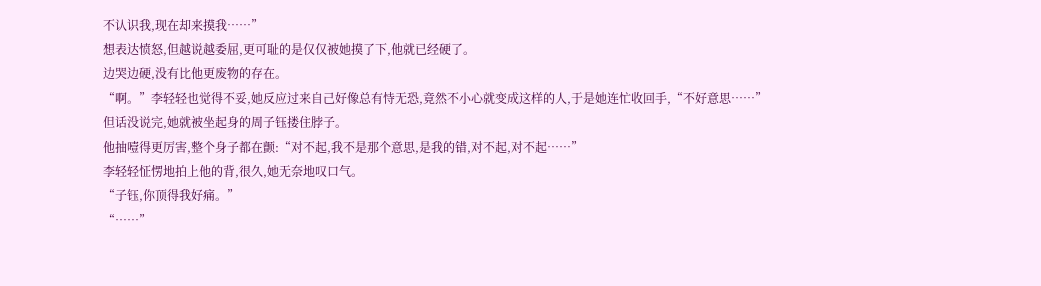不认识我,现在却来摸我……”
想表达愤怒,但越说越委屈,更可耻的是仅仅被她摸了下,他就已经硬了。
边哭边硬,没有比他更废物的存在。
“啊。”李轻轻也觉得不妥,她反应过来自己好像总有恃无恐,竟然不小心就变成这样的人,于是她连忙收回手,“不好意思……”
但话没说完,她就被坐起身的周子钰搂住脖子。
他抽噎得更厉害,整个身子都在颤:“对不起,我不是那个意思,是我的错,对不起,对不起……”
李轻轻怔愣地拍上他的背,很久,她无奈地叹口气。
“子钰,你顶得我好痛。”
“……”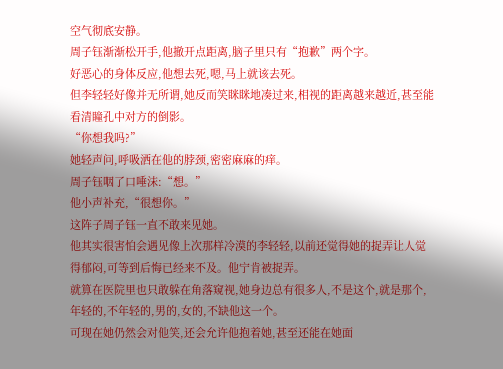空气彻底安静。
周子钰渐渐松开手,他撤开点距离,脑子里只有“抱歉”两个字。
好恶心的身体反应,他想去死,嗯,马上就该去死。
但李轻轻好像并无所谓,她反而笑眯眯地凑过来,相视的距离越来越近,甚至能看清瞳孔中对方的倒影。
“你想我吗?”
她轻声问,呼吸洒在他的脖颈,密密麻麻的痒。
周子钰咽了口唾沫:“想。”
他小声补充,“很想你。”
这阵子周子钰一直不敢来见她。
他其实很害怕会遇见像上次那样冷漠的李轻轻,以前还觉得她的捉弄让人觉得郁闷,可等到后悔已经来不及。他宁肯被捉弄。
就算在医院里也只敢躲在角落窥视,她身边总有很多人,不是这个,就是那个,年轻的,不年轻的,男的,女的,不缺他这一个。
可现在她仍然会对他笑,还会允许他抱着她,甚至还能在她面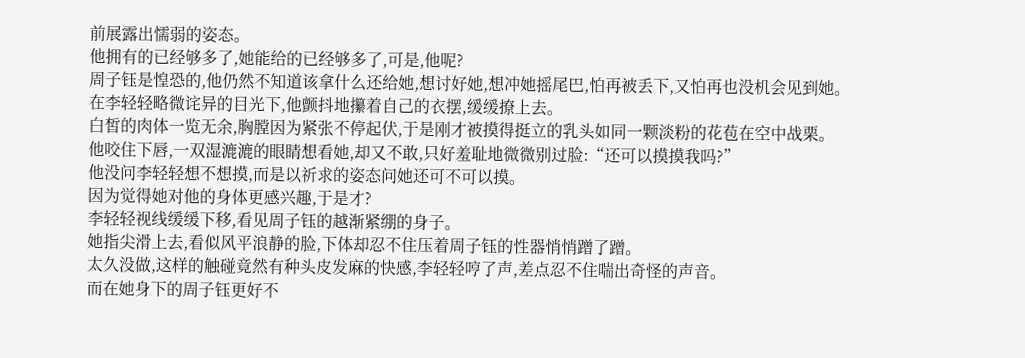前展露出懦弱的姿态。
他拥有的已经够多了,她能给的已经够多了,可是,他呢?
周子钰是惶恐的,他仍然不知道该拿什么还给她,想讨好她,想冲她摇尾巴,怕再被丢下,又怕再也没机会见到她。
在李轻轻略微诧异的目光下,他颤抖地攥着自己的衣摆,缓缓撩上去。
白皙的肉体一览无余,胸膛因为紧张不停起伏,于是刚才被摸得挺立的乳头如同一颗淡粉的花苞在空中战栗。
他咬住下唇,一双湿漉漉的眼睛想看她,却又不敢,只好羞耻地微微别过脸:“还可以摸摸我吗?”
他没问李轻轻想不想摸,而是以祈求的姿态问她还可不可以摸。
因为觉得她对他的身体更感兴趣,于是才?
李轻轻视线缓缓下移,看见周子钰的越渐紧绷的身子。
她指尖滑上去,看似风平浪静的脸,下体却忍不住压着周子钰的性器悄悄蹭了蹭。
太久没做,这样的触碰竟然有种头皮发麻的快感,李轻轻哼了声,差点忍不住喘出奇怪的声音。
而在她身下的周子钰更好不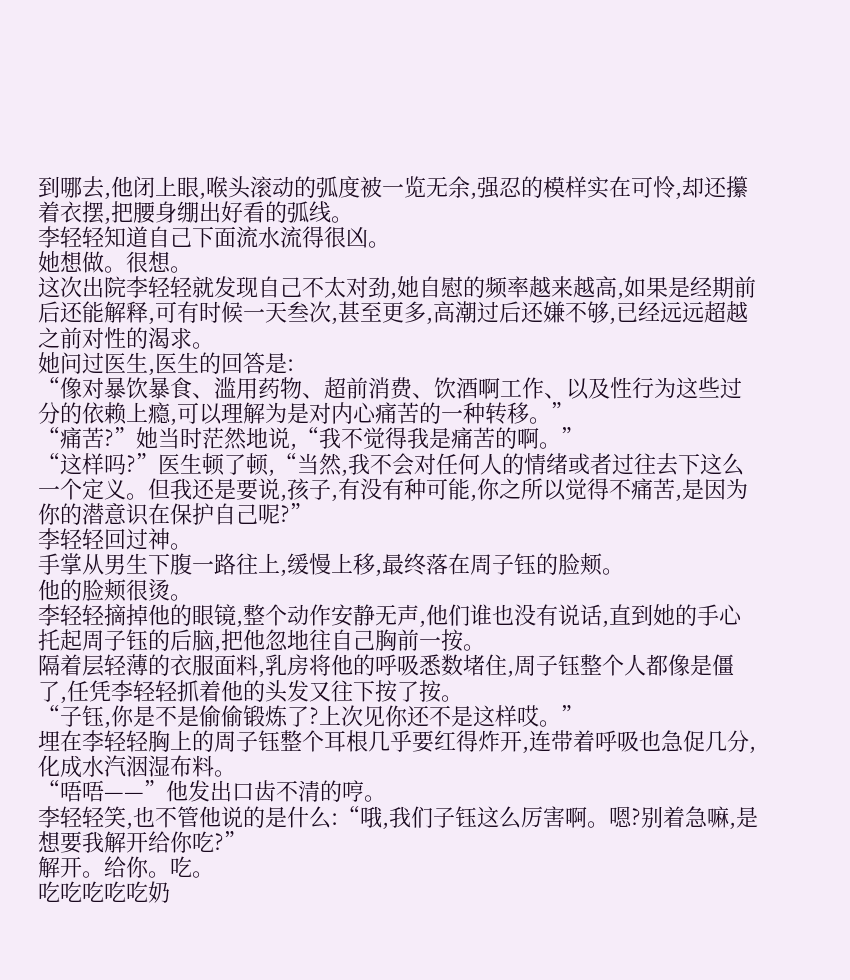到哪去,他闭上眼,喉头滚动的弧度被一览无余,强忍的模样实在可怜,却还攥着衣摆,把腰身绷出好看的弧线。
李轻轻知道自己下面流水流得很凶。
她想做。很想。
这次出院李轻轻就发现自己不太对劲,她自慰的频率越来越高,如果是经期前后还能解释,可有时候一天叁次,甚至更多,高潮过后还嫌不够,已经远远超越之前对性的渴求。
她问过医生,医生的回答是:
“像对暴饮暴食、滥用药物、超前消费、饮酒啊工作、以及性行为这些过分的依赖上瘾,可以理解为是对内心痛苦的一种转移。”
“痛苦?”她当时茫然地说,“我不觉得我是痛苦的啊。”
“这样吗?”医生顿了顿,“当然,我不会对任何人的情绪或者过往去下这么一个定义。但我还是要说,孩子,有没有种可能,你之所以觉得不痛苦,是因为你的潜意识在保护自己呢?”
李轻轻回过神。
手掌从男生下腹一路往上,缓慢上移,最终落在周子钰的脸颊。
他的脸颊很烫。
李轻轻摘掉他的眼镜,整个动作安静无声,他们谁也没有说话,直到她的手心托起周子钰的后脑,把他忽地往自己胸前一按。
隔着层轻薄的衣服面料,乳房将他的呼吸悉数堵住,周子钰整个人都像是僵了,任凭李轻轻抓着他的头发又往下按了按。
“子钰,你是不是偷偷锻炼了?上次见你还不是这样哎。”
埋在李轻轻胸上的周子钰整个耳根几乎要红得炸开,连带着呼吸也急促几分,化成水汽洇湿布料。
“唔唔——”他发出口齿不清的哼。
李轻轻笑,也不管他说的是什么:“哦,我们子钰这么厉害啊。嗯?别着急嘛,是想要我解开给你吃?”
解开。给你。吃。
吃吃吃吃吃奶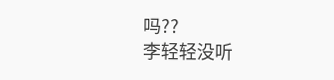吗??
李轻轻没听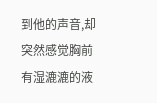到他的声音,却突然感觉胸前有湿漉漉的液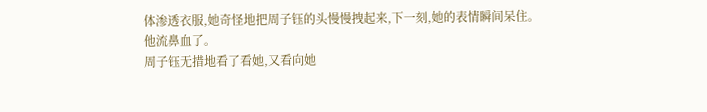体渗透衣服,她奇怪地把周子钰的头慢慢拽起来,下一刻,她的表情瞬间呆住。
他流鼻血了。
周子钰无措地看了看她,又看向她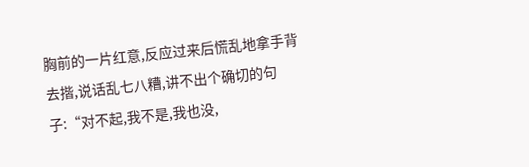胸前的一片红意,反应过来后慌乱地拿手背去揩,说话乱七八糟,讲不出个确切的句子:“对不起,我不是,我也没,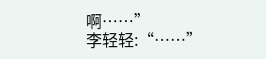啊……”
李轻轻:“……”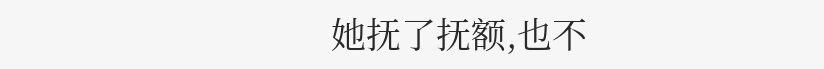她抚了抚额,也不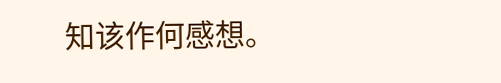知该作何感想。